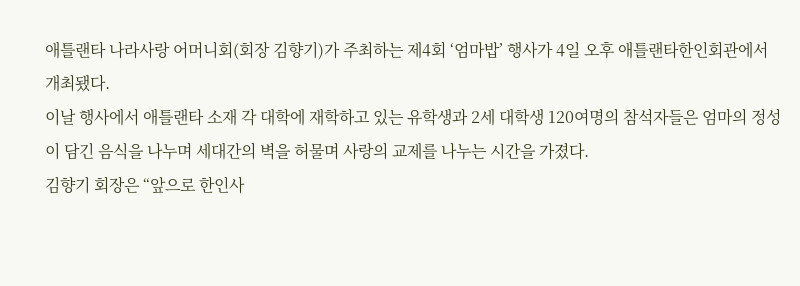애틀랜타 나라사랑 어머니회(회장 김향기)가 주최하는 제4회 ‘엄마밥’ 행사가 4일 오후 애틀랜타한인회관에서 개최됐다.
이날 행사에서 애틀랜타 소재 각 대학에 재학하고 있는 유학생과 2세 대학생 120여명의 참석자들은 엄마의 정성이 담긴 음식을 나누며 세대간의 벽을 허물며 사랑의 교제를 나누는 시간을 가졌다.
김향기 회장은 “앞으로 한인사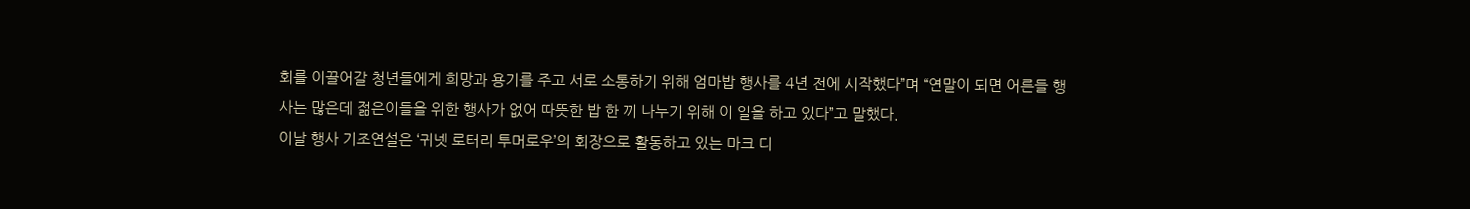회를 이끌어갈 청년들에게 희망과 용기를 주고 서로 소통하기 위해 엄마밥 행사를 4년 전에 시작했다”며 “연말이 되면 어른들 행사는 많은데 젊은이들을 위한 행사가 없어 따뜻한 밥 한 끼 나누기 위해 이 일을 하고 있다”고 말했다.
이날 행사 기조연설은 ‘귀넷 로터리 투머로우’의 회장으로 활동하고 있는 마크 디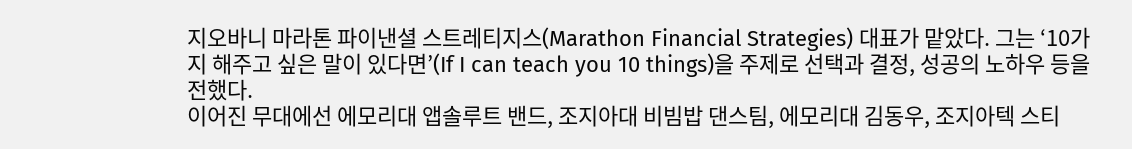지오바니 마라톤 파이낸셜 스트레티지스(Marathon Financial Strategies) 대표가 맡았다. 그는 ‘10가지 해주고 싶은 말이 있다면’(If I can teach you 10 things)을 주제로 선택과 결정, 성공의 노하우 등을 전했다.
이어진 무대에선 에모리대 앱솔루트 밴드, 조지아대 비빔밥 댄스팀, 에모리대 김동우, 조지아텍 스티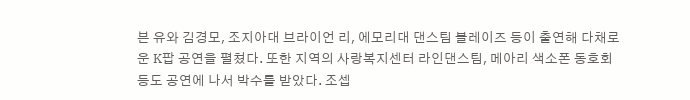븐 유와 김경모, 조지아대 브라이언 리, 에모리대 댄스팀 블레이즈 등이 출연해 다채로운 K팝 공연을 펼쳤다. 또한 지역의 사랑복지센터 라인댄스팀, 메아리 색소폰 동호회 등도 공연에 나서 박수를 받았다. 조셉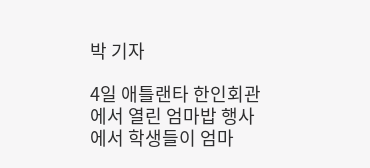박 기자

4일 애틀랜타 한인회관에서 열린 엄마밥 행사에서 학생들이 엄마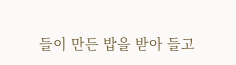들이 만든 밥을 받아 들고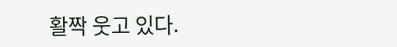활짝 웃고 있다.